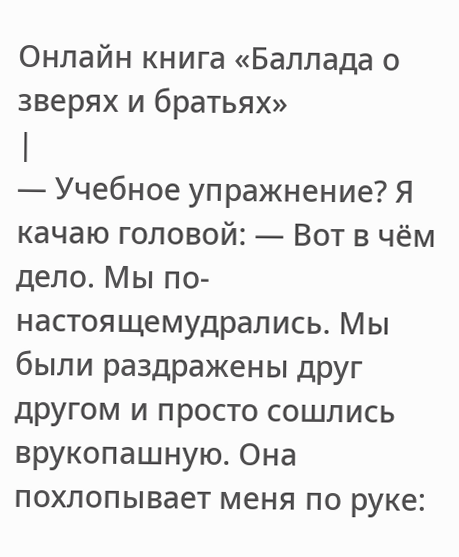Онлайн книга «Баллада о зверях и братьях»
|
— Учебное упражнение? Я качаю головой: — Вот в чём дело. Мы по-настоящемудрались. Мы были раздражены друг другом и просто сошлись врукопашную. Она похлопывает меня по руке: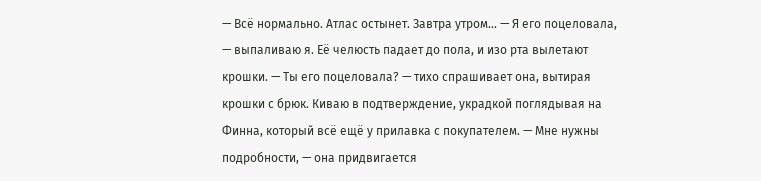— Всё нормально. Атлас остынет. Завтра утром… — Я его поцеловала, — выпаливаю я. Её челюсть падает до пола, и изо рта вылетают крошки. — Ты его поцеловала? — тихо спрашивает она, вытирая крошки с брюк. Киваю в подтверждение, украдкой поглядывая на Финна, который всё ещё у прилавка с покупателем. — Мне нужны подробности, — она придвигается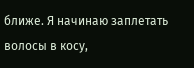ближе. Я начинаю заплетать волосы в косу,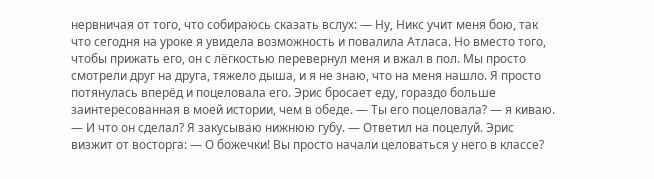нервничая от того, что собираюсь сказать вслух: — Ну, Никс учит меня бою, так что сегодня на уроке я увидела возможность и повалила Атласа. Но вместо того, чтобы прижать его, он с лёгкостью перевернул меня и вжал в пол. Мы просто смотрели друг на друга, тяжело дыша, и я не знаю, что на меня нашло. Я просто потянулась вперёд и поцеловала его. Эрис бросает еду, гораздо больше заинтересованная в моей истории, чем в обеде. — Ты его поцеловала? — я киваю. — И что он сделал? Я закусываю нижнюю губу. — Ответил на поцелуй. Эрис визжит от восторга: — О божечки! Вы просто начали целоваться у него в классе?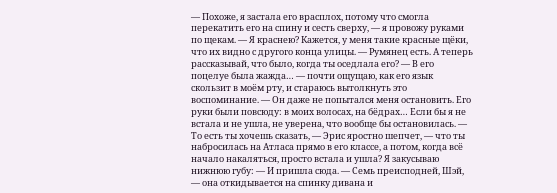— Похоже, я застала его врасплох, потому что смогла перекатить его на спину и сесть сверху, — я провожу руками по щекам. — Я краснею? Кажется, у меня такие красные щёки, что их видно с другого конца улицы. — Румянец есть. А теперь рассказывай, что было, когда ты оседлала его? — В его поцелуе была жажда… — почти ощущаю, как его язык скользит в моём рту, и стараюсь вытолкнуть это воспоминание. — Он даже не попытался меня остановить. Его руки были повсюду: в моих волосах, на бёдрах… Если бы я не встала и не ушла, не уверена, что вообще бы остановилась. — То есть ты хочешь сказать, — Эрис яростно шепчет, — что ты набросилась на Атласа прямо в его классе, а потом, когда всё начало накаляться, просто встала и ушла? Я закусываю нижнюю губу: — И пришла сюда. — Семь преисподней, Шэй, — она откидывается на спинку дивана и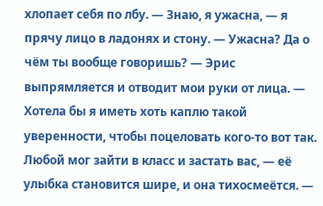хлопает себя по лбу. — Знаю, я ужасна, — я прячу лицо в ладонях и стону. — Ужасна? Да о чём ты вообще говоришь? — Эрис выпрямляется и отводит мои руки от лица. — Хотела бы я иметь хоть каплю такой уверенности, чтобы поцеловать кого-то вот так. Любой мог зайти в класс и застать вас, — её улыбка становится шире, и она тихосмеётся. —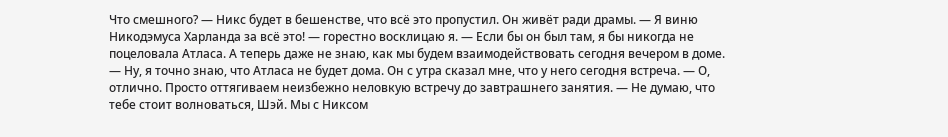Что смешного? — Никс будет в бешенстве, что всё это пропустил. Он живёт ради драмы. — Я виню Никодэмуса Харланда за всё это! — горестно восклицаю я. — Если бы он был там, я бы никогда не поцеловала Атласа. А теперь даже не знаю, как мы будем взаимодействовать сегодня вечером в доме. — Ну, я точно знаю, что Атласа не будет дома. Он с утра сказал мне, что у него сегодня встреча. — О, отлично. Просто оттягиваем неизбежно неловкую встречу до завтрашнего занятия. — Не думаю, что тебе стоит волноваться, Шэй. Мы с Никсом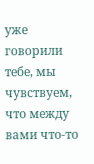уже говорили тебе, мы чувствуем, что между вами что-то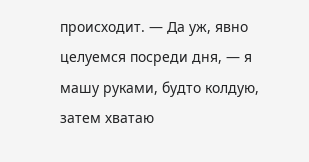происходит. — Да уж, явно целуемся посреди дня, — я машу руками, будто колдую, затем хватаю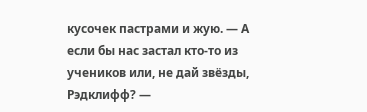кусочек пастрами и жую. — А если бы нас застал кто-то из учеников или, не дай звёзды, Рэдклифф? —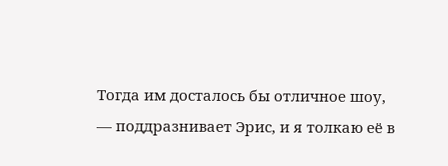Тогда им досталось бы отличное шоу, — поддразнивает Эрис, и я толкаю её в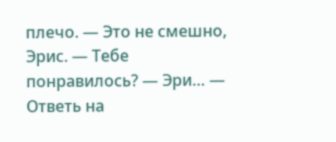плечо. — Это не смешно, Эрис. — Тебе понравилось? — Эри… — Ответь на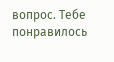вопрос. Тебе понравилось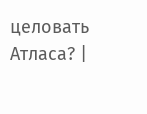целовать Атласа? |